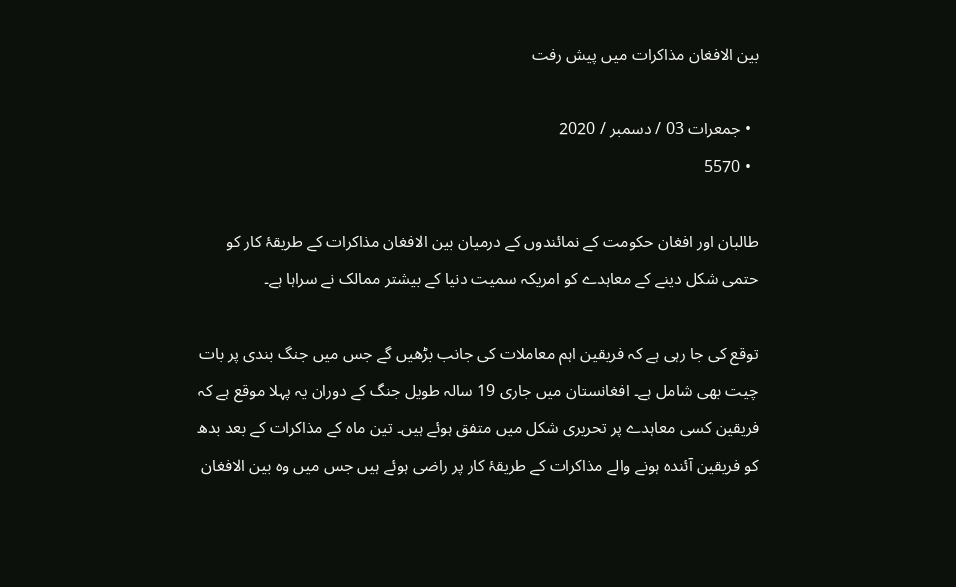بین الافغان مذاکرات میں پیش رفت

  • جمعرات 03 / دسمبر / 2020
  • 5570

طالبان اور افغان حکومت کے نمائندوں کے درمیان بین الافغان مذاکرات کے طریقۂ کار کو حتمی شکل دینے کے معاہدے کو امریکہ سمیت دنیا کے بیشتر ممالک نے سراہا ہے۔

توقع کی جا رہی ہے کہ فریقین اہم معاملات کی جانب بڑھیں گے جس میں جنگ بندی پر بات چیت بھی شامل ہے۔ افغانستان میں جاری 19 سالہ طویل جنگ کے دوران یہ پہلا موقع ہے کہ فریقین کسی معاہدے پر تحریری شکل میں متفق ہوئے ہیں۔ تین ماہ کے مذاکرات کے بعد بدھ کو فریقین آئندہ ہونے والے مذاکرات کے طریقۂ کار پر راضی ہوئے ہیں جس میں وہ بین الافغان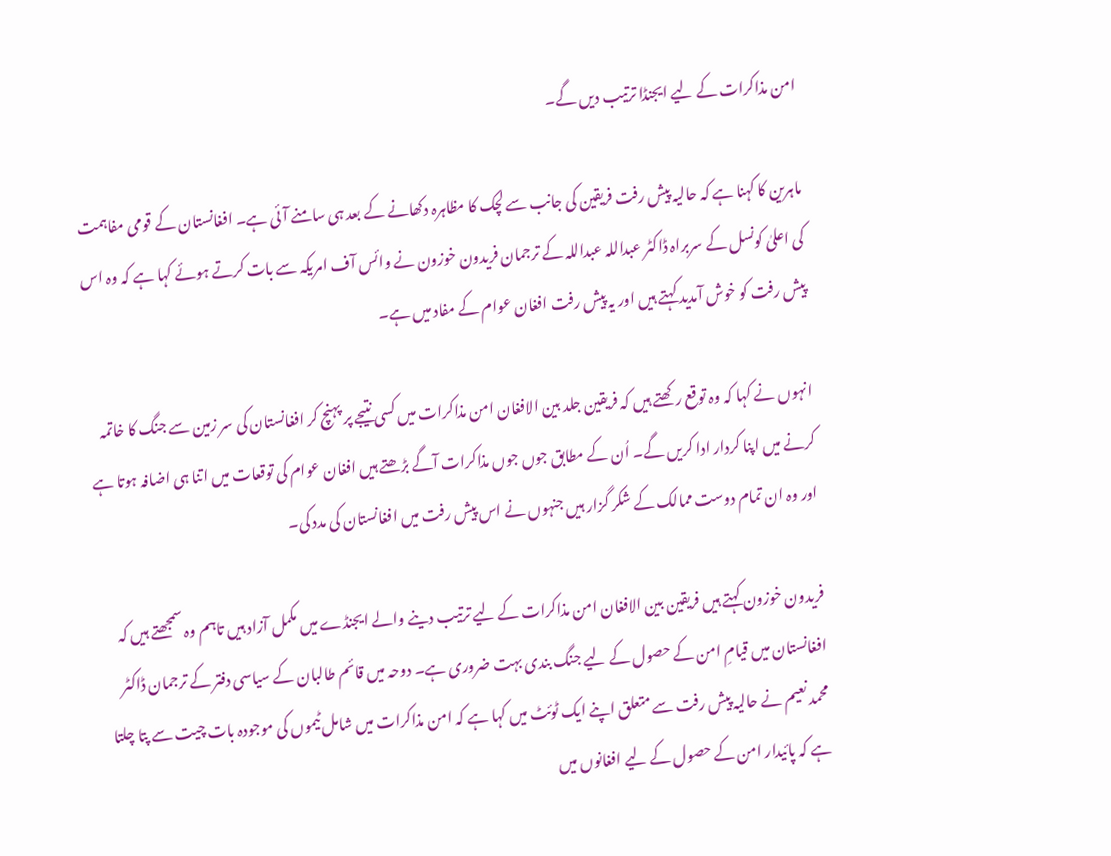امن مذاکرات کے لیے ایجنڈا ترتیب دیں گے۔

ماہرین کا کہنا ہے کہ حالیہ پیش رفت فریقین کی جانب سے لچک کا مظاہرہ دکھانے کے بعد ہی سامنے آئی ہے۔ افغانستان کے قومی مفاہمت کی اعلیٰ کونسل کے سربراہ ڈاکٹر عبداللہ عبداللہ کے ترجمان فریدون خوزون نے وائس آف امریکہ سے بات کرتے ہوئے کہا ہے کہ وہ اس پیش رفت کو خوش آمدید کہتے ہیں اور یہ پیش رفت افغان عوام کے مفاد میں ہے۔

انہوں نے کہا کہ وہ توقع رکھتے ہیں کہ فریقین جلد بین الافغان امن مذاکرات میں کسی نتیجے پر پہنچ کر افغانستان کی سر زمین سے جنگ کا خاتمہ کرنے میں اپنا کردار ادا کریں گے۔ اُن کے مطابق جوں جوں مذاکرات آگے بڑھتے ہیں افغان عوام کی توقعات میں اتنا ہی اضافہ ہوتا ہے اور وہ ان تمام دوست ممالک کے شکر گزار ہیں جنہوں نے اس پیش رفت میں افغانستان کی مدد کی۔

فریدون خوزون کہتے ہیں فریقین بین الافغان امن مذاکرات کے لیے ترتیب دینے والے ایجنڈے میں مکمل آزاد ہیں تاہم وہ سمجھتے ہیں کہ افغانستان میں قیامِ امن کے حصول کے لیے جنگ بندی بہت ضروری ہے۔ دوحہ میں قائم طالبان کے سیاسی دفتر کے ترجمان ڈاکٹر محمد نعیم نے حالیہ پیش رفت سے متعلق اپنے ایک ٹوئٹ میں کہا ہے کہ امن مذاکرات میں شامل ٹیموں کی موجودہ بات چیت سے پتا چلتا ہے کہ پائیدار امن کے حصول کے لیے افغانوں میں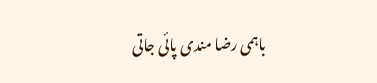باہمی رضا مندی پائی جاتی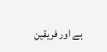ہے اور فریقین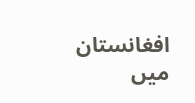افغانستان میں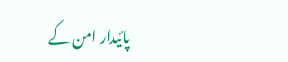پائیدار امن کے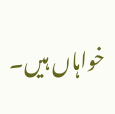خواہاں ہیں۔